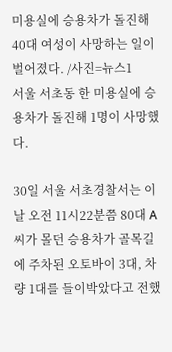미용실에 승용차가 돌진해 40대 여성이 사망하는 일이 벌어졌다. /사진=뉴스1
서울 서초동 한 미용실에 승용차가 돌진해 1명이 사망했다.

30일 서울 서초경찰서는 이날 오전 11시22분쯤 80대 A씨가 몰던 승용차가 골목길에 주차된 오토바이 3대, 차량 1대를 들이박았다고 전했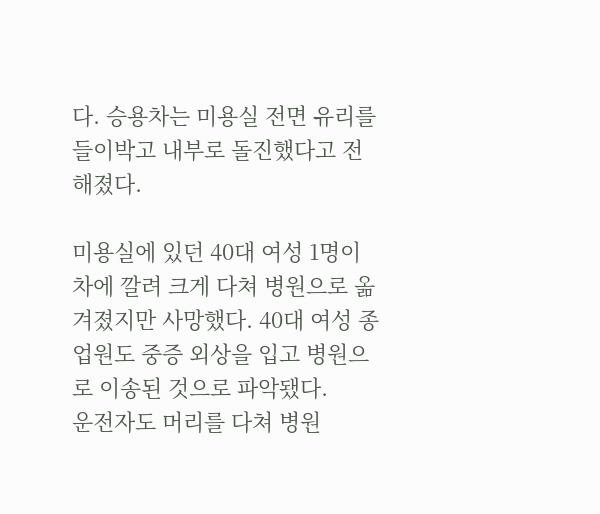다. 승용차는 미용실 전면 유리를 들이박고 내부로 돌진했다고 전해졌다.

미용실에 있던 40대 여성 1명이 차에 깔려 크게 다쳐 병원으로 옮겨졌지만 사망했다. 40대 여성 종업원도 중증 외상을 입고 병원으로 이송된 것으로 파악됐다.
운전자도 머리를 다쳐 병원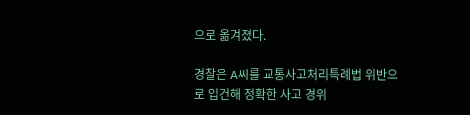으로 옮겨졌다.

경찰은 A씨를 교통사고처리특례법 위반으로 입건해 정확한 사고 경위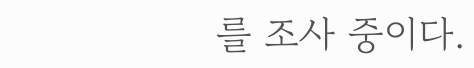를 조사 중이다.